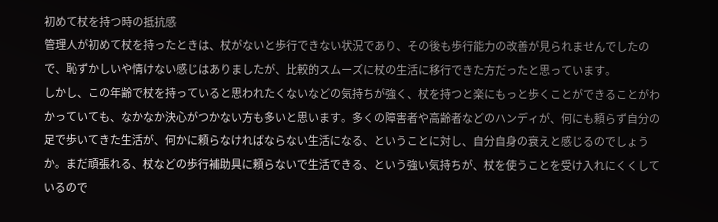初めて杖を持つ時の抵抗感
管理人が初めて杖を持ったときは、杖がないと歩行できない状況であり、その後も歩行能力の改善が見られませんでしたので、恥ずかしいや情けない感じはありましたが、比較的スムーズに杖の生活に移行できた方だったと思っています。
しかし、この年齢で杖を持っていると思われたくないなどの気持ちが強く、杖を持つと楽にもっと歩くことができることがわかっていても、なかなか決心がつかない方も多いと思います。多くの障害者や高齢者などのハンディが、何にも頼らず自分の足で歩いてきた生活が、何かに頼らなければならない生活になる、ということに対し、自分自身の衰えと感じるのでしょうか。まだ頑張れる、杖などの歩行補助具に頼らないで生活できる、という強い気持ちが、杖を使うことを受け入れにくくしているので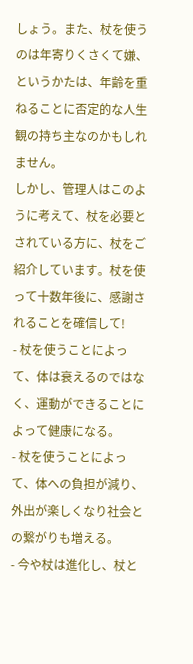しょう。また、杖を使うのは年寄りくさくて嫌、というかたは、年齢を重ねることに否定的な人生観の持ち主なのかもしれません。
しかし、管理人はこのように考えて、杖を必要とされている方に、杖をご紹介しています。杖を使って十数年後に、感謝されることを確信して!
- 杖を使うことによって、体は衰えるのではなく、運動ができることによって健康になる。
- 杖を使うことによって、体への負担が減り、外出が楽しくなり社会との繋がりも増える。
- 今や杖は進化し、杖と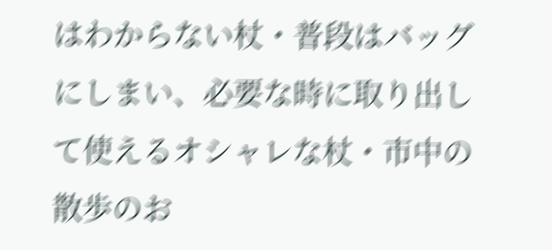はわからない杖・普段はバッグにしまい、必要な時に取り出して使えるオシャレな杖・市中の散歩のお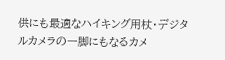供にも最適なハイキング用杖・デジタルカメラの一脚にもなるカメ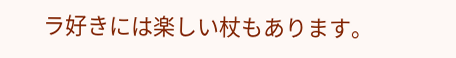ラ好きには楽しい杖もあります。